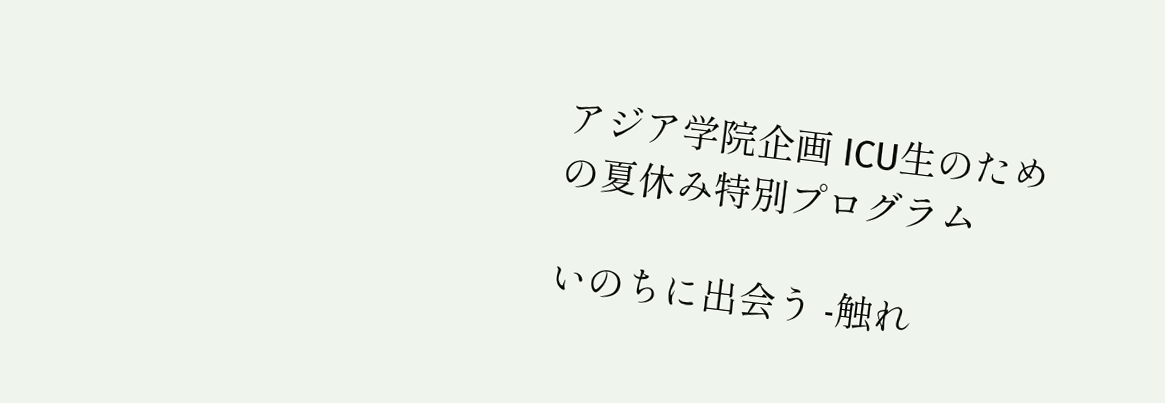アジア学院企画 ICU生のための夏休み特別プログラム

いのちに出会う -触れ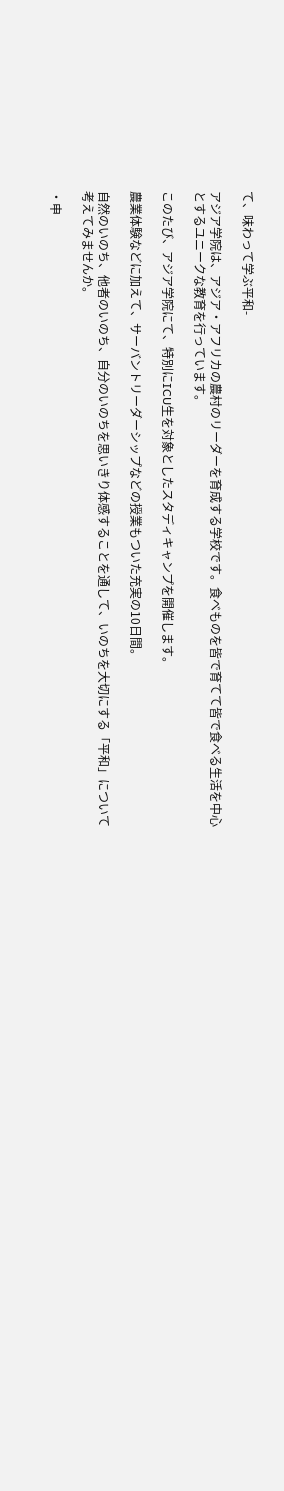て、味わって学ぶ平和-

アジア学院は、アジア・アフリカの農村のリーダーを育成する学校です。食べものを皆で育てて皆で食べる生活を中心とするユニークな教育を行っています。

このたび、アジア学院にて、特別にICU生を対象としたスタディキャンプを開催します。

農業体験などに加えて、サーバントリーダーシップなどの授業もついた充実の10日間。

自然のいのち、他者のいのち、自分のいのちを思いきり体感することを通して、いのちを大切にする「平和」について考えてみませんか。

・申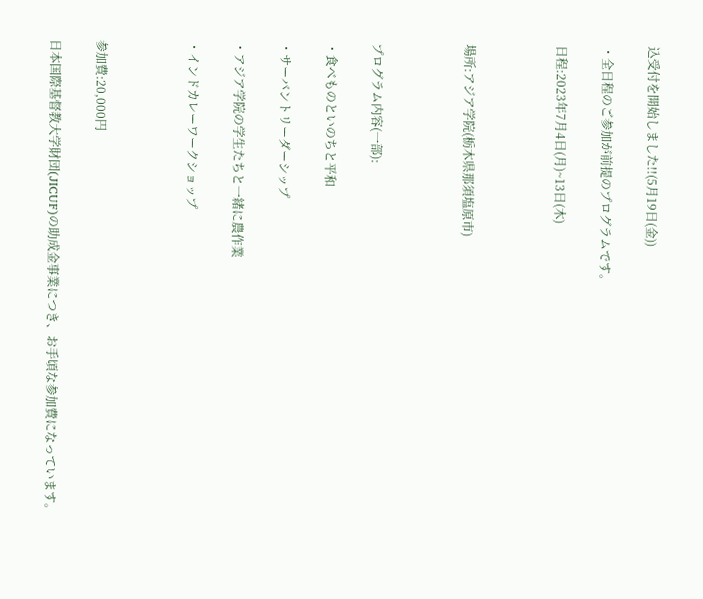込受付を開始しました!!(5月19日(金))

・全日程のご参加が前提のプログラムです。

日程:2023年7月4日(月)~13日(木)



場所:アジア学院(栃木県那須塩原市)



プログラム内容(一部):

・食べものといのちと平和

・サーバントリーダーシップ

・アジア学院の学生たちと一緒に農作業

・インドカレーワークショップ



参加費:20,000円

日本国際基督教大学財団(JICUF)の助成金事業につき、お手頃な参加費になっています。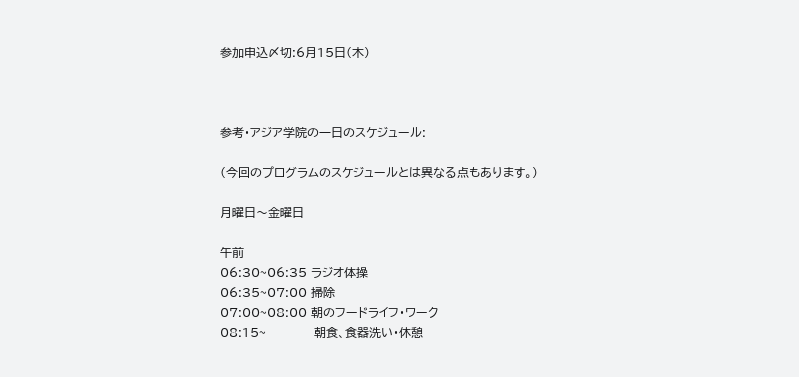参加申込〆切:6月15日(木)



参考・アジア学院の一日のスケジュール:

(今回のプログラムのスケジュールとは異なる点もあります。)

月曜日〜金曜日

午前
06:30~06:35 ラジオ体操
06:35~07:00 掃除
07:00~08:00 朝のフードライフ・ワーク
08:15~            朝食、食器洗い・休憩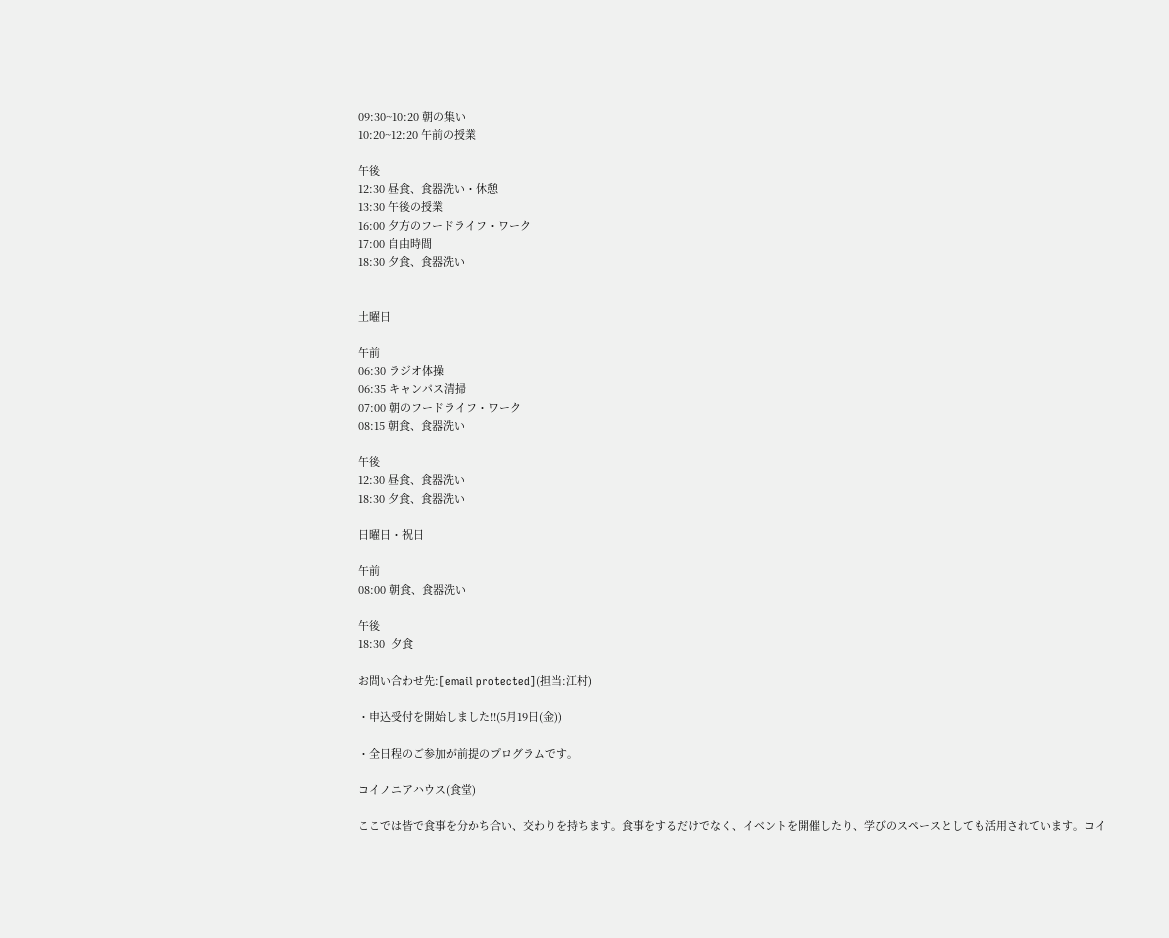09:30~10:20 朝の集い
10:20~12:20 午前の授業

午後
12:30 昼食、食器洗い・休憩
13:30 午後の授業
16:00 夕方のフードライフ・ワーク
17:00 自由時間
18:30 夕食、食器洗い


土曜日

午前
06:30 ラジオ体操
06:35 キャンパス清掃
07:00 朝のフードライフ・ワーク
08:15 朝食、食器洗い

午後
12:30 昼食、食器洗い
18:30 夕食、食器洗い

日曜日・祝日

午前
08:00 朝食、食器洗い

午後
18:30  夕食

お問い合わせ先:[email protected](担当:江村)

・申込受付を開始しました!!(5月19日(金))

・全日程のご参加が前提のプログラムです。

コイノニアハウス(食堂)

ここでは皆で食事を分かち合い、交わりを持ちます。食事をするだけでなく、イベントを開催したり、学びのスペースとしても活用されています。コイ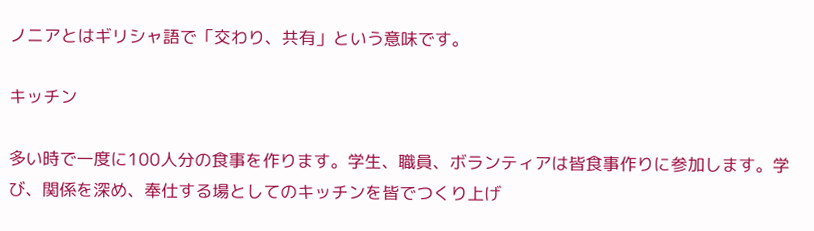ノニアとはギリシャ語で「交わり、共有」という意味です。

キッチン

多い時で一度に100人分の食事を作ります。学生、職員、ボランティアは皆食事作りに参加します。学び、関係を深め、奉仕する場としてのキッチンを皆でつくり上げ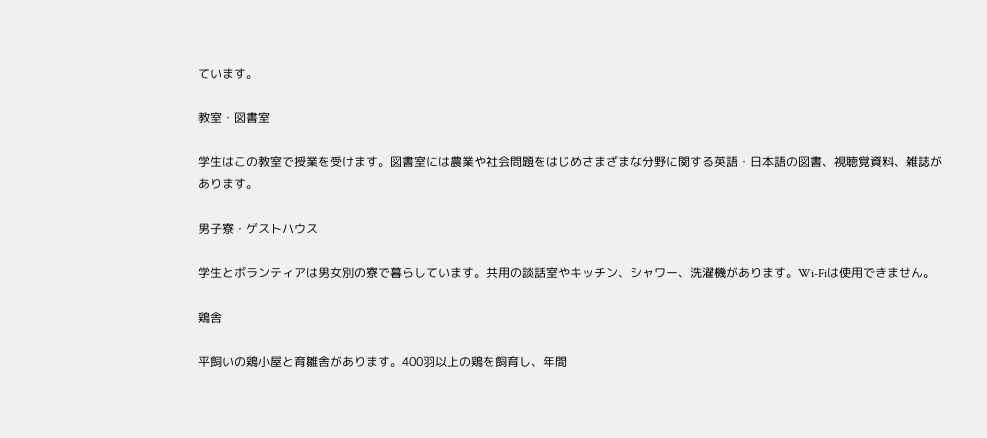ています。

教室・図書室

学生はこの教室で授業を受けます。図書室には農業や社会問題をはじめさまざまな分野に関する英語・日本語の図書、視聴覚資料、雑誌があります。

男子寮・ゲストハウス

学生とボランティアは男女別の寮で暮らしています。共用の談話室やキッチン、シャワー、洗濯機があります。Wi-Fiは使用できません。

鶏舎

平飼いの鶏小屋と育雛舎があります。400羽以上の鶏を飼育し、年間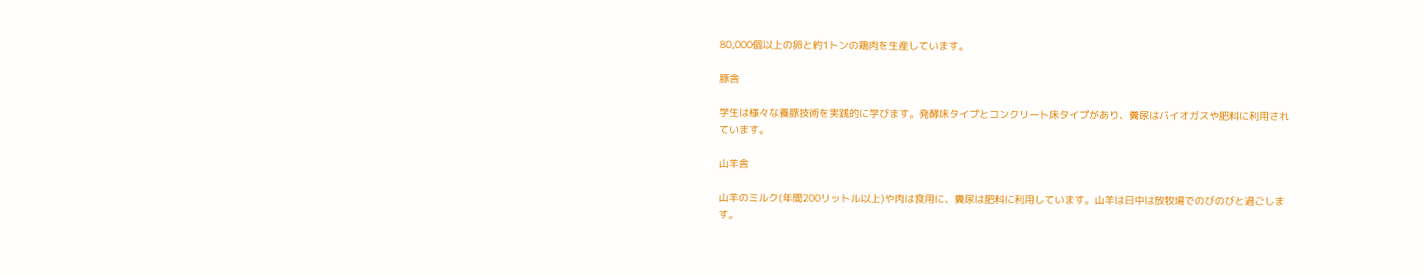80,000個以上の卵と約1トンの鶏肉を生産しています。

豚舎

学生は様々な養豚技術を実践的に学びます。発酵床タイプとコンクリート床タイプがあり、糞尿はバイオガスや肥料に利用されています。

山羊舎

山羊のミルク(年間200リットル以上)や肉は食用に、糞尿は肥料に利用しています。山羊は日中は放牧場でのびのびと過ごします。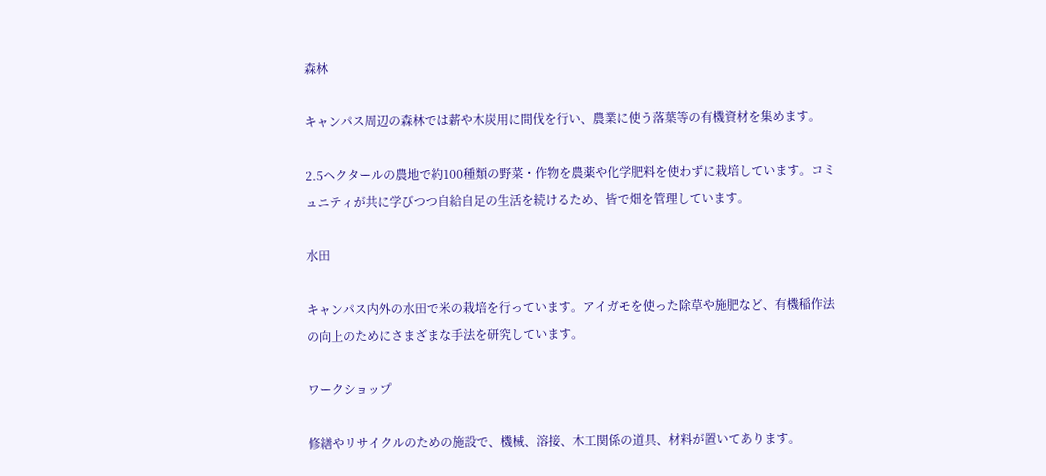森林

キャンパス周辺の森林では薪や木炭用に間伐を行い、農業に使う落葉等の有機資材を集めます。

2.5ヘクタールの農地で約100種類の野菜・作物を農薬や化学肥料を使わずに栽培しています。コミュニティが共に学びつつ自給自足の生活を続けるため、皆で畑を管理しています。

水田

キャンパス内外の水田で米の栽培を行っています。アイガモを使った除草や施肥など、有機稲作法の向上のためにさまざまな手法を研究しています。

ワークショップ

修繕やリサイクルのための施設で、機械、溶接、木工関係の道具、材料が置いてあります。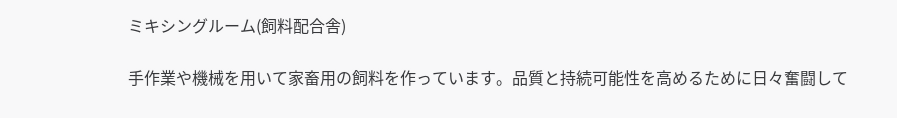ミキシングルーム(飼料配合舎)

手作業や機械を用いて家畜用の飼料を作っています。品質と持続可能性を高めるために日々奮闘して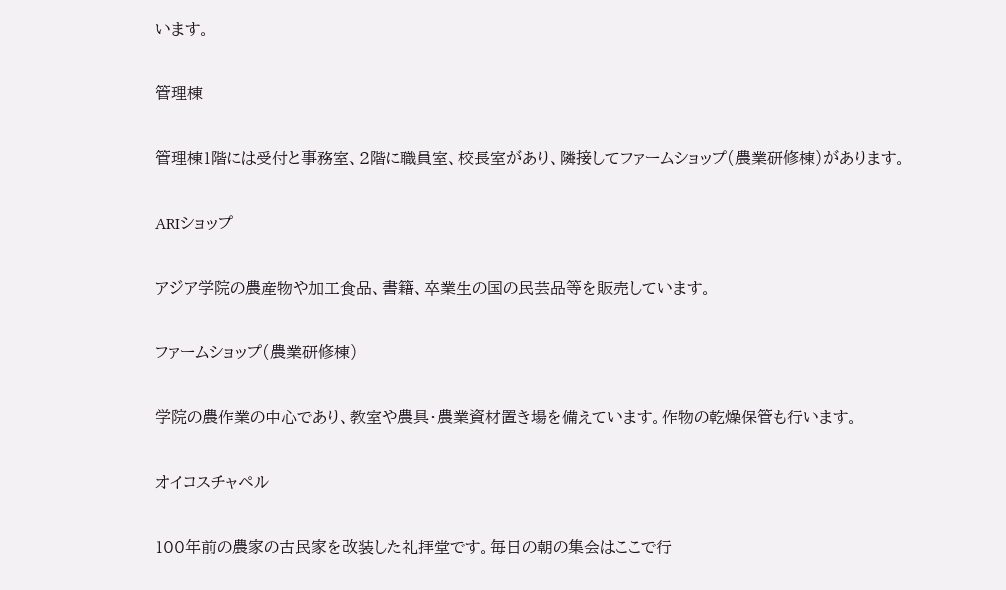います。

管理棟

管理棟1階には受付と事務室、2階に職員室、校長室があり、隣接してファームショップ(農業研修棟)があります。

ARIショップ

アジア学院の農産物や加工食品、書籍、卒業生の国の民芸品等を販売しています。

ファームショップ(農業研修棟)

学院の農作業の中心であり、教室や農具・農業資材置き場を備えています。作物の乾燥保管も行います。

オイコスチャペル

100年前の農家の古民家を改装した礼拝堂です。毎日の朝の集会はここで行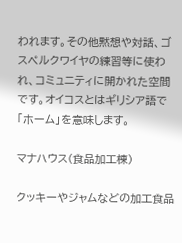われます。その他黙想や対話、ゴスペルクワイヤの練習等に使われ、コミュニティに開かれた空間です。オイコスとはギリシア語で「ホーム」を意味します。

マナハウス(食品加工棟)

クッキーやジャムなどの加工食品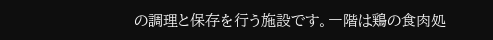の調理と保存を行う施設です。一階は鶏の食肉処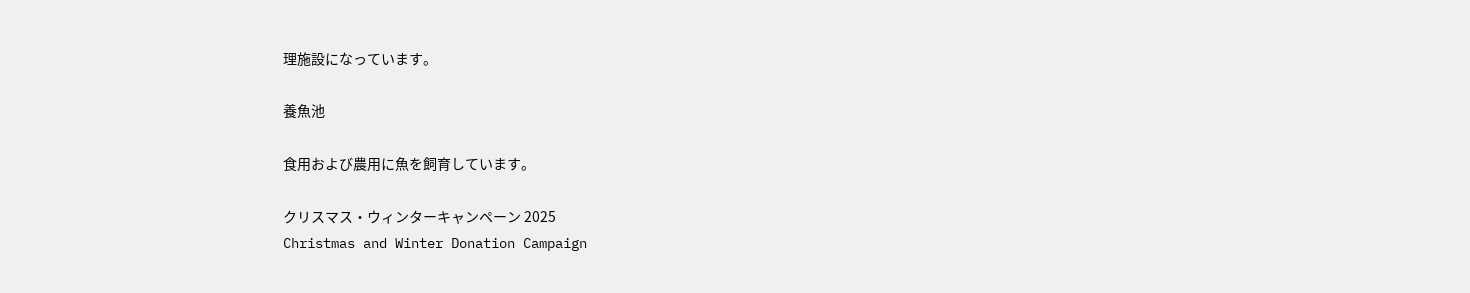理施設になっています。

養魚池

食用および農用に魚を飼育しています。

クリスマス・ウィンターキャンペーン 2025
Christmas and Winter Donation Campaign